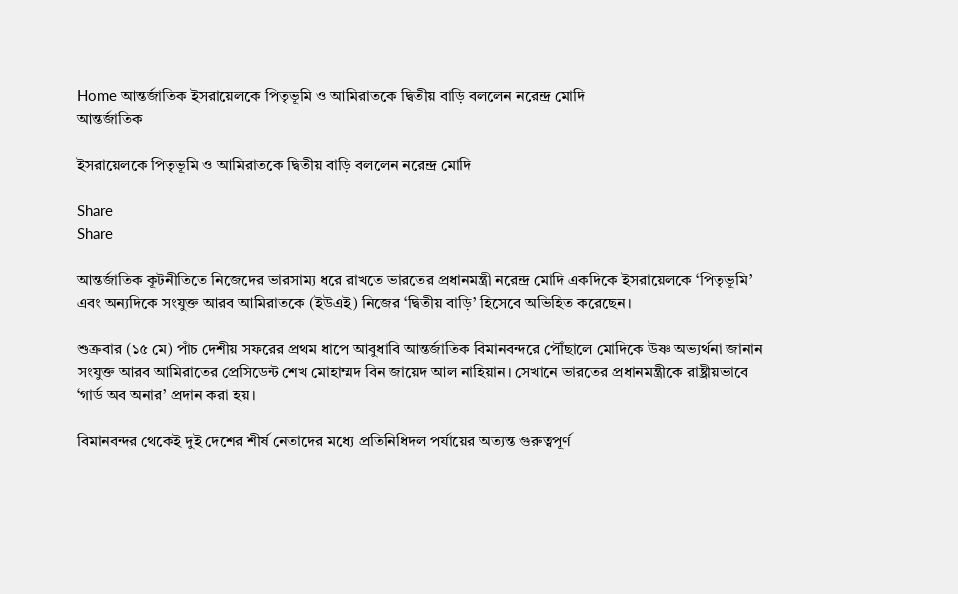Home আন্তর্জাতিক ইসরায়েলকে পিতৃভূমি ও আমিরাতকে দ্বিতীয় বাড়ি বললেন নরেন্দ্র মোদি
আন্তর্জাতিক

ইসরায়েলকে পিতৃভূমি ও আমিরাতকে দ্বিতীয় বাড়ি বললেন নরেন্দ্র মোদি

Share
Share

আন্তর্জাতিক কূটনীতিতে নিজেদের ভারসাম্য ধরে রাখতে ভারতের প্রধানমন্ত্রী নরেন্দ্র মোদি একদিকে ইসরায়েলকে ‘পিতৃভূমি’ এবং অন্যদিকে সংযুক্ত আরব আমিরাতকে (ইউএই) নিজের ‘দ্বিতীয় বাড়ি’ হিসেবে অভিহিত করেছেন।

শুক্রবার (১৫ মে) পাঁচ দেশীয় সফরের প্রথম ধাপে আবুধাবি আন্তর্জাতিক বিমানবন্দরে পৌঁছালে মোদিকে উষ্ণ অভ্যর্থনা জানান সংযুক্ত আরব আমিরাতের প্রেসিডেন্ট শেখ মোহাম্মদ বিন জায়েদ আল নাহিয়ান। সেখানে ভারতের প্রধানমন্ত্রীকে রাষ্ট্রীয়ভাবে ‘গার্ড অব অনার’ প্রদান করা হয়।

বিমানবন্দর থেকেই দুই দেশের শীর্ষ নেতাদের মধ্যে প্রতিনিধিদল পর্যায়ের অত্যন্ত গুরুত্বপূর্ণ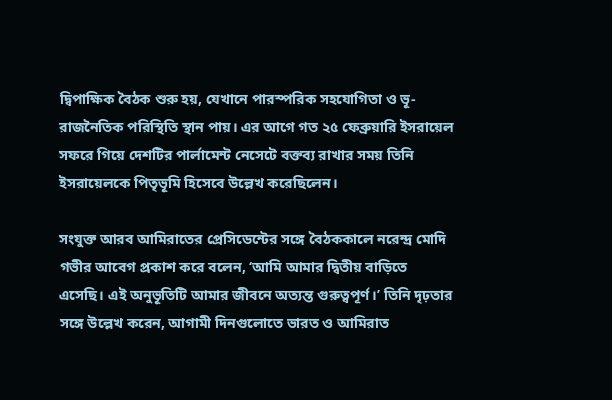দ্বিপাক্ষিক বৈঠক শুরু হয়, যেখানে পারস্পরিক সহযোগিতা ও ভূ-রাজনৈতিক পরিস্থিতি স্থান পায়। এর আগে গত ২৫ ফেব্রুয়ারি ইসরায়েল সফরে গিয়ে দেশটির পার্লামেন্ট নেসেটে বক্তব্য রাখার সময় তিনি ইসরায়েলকে পিতৃভূমি হিসেবে উল্লেখ করেছিলেন।

সংযুক্ত আরব আমিরাতের প্রেসিডেন্টের সঙ্গে বৈঠককালে নরেন্দ্র মোদি গভীর আবেগ প্রকাশ করে বলেন, ‘আমি আমার দ্বিতীয় বাড়িতে এসেছি। এই অনুভূতিটি আমার জীবনে অত্যন্ত গুরুত্বপূর্ণ।’ তিনি দৃঢ়তার সঙ্গে উল্লেখ করেন, আগামী দিনগুলোতে ভারত ও আমিরাত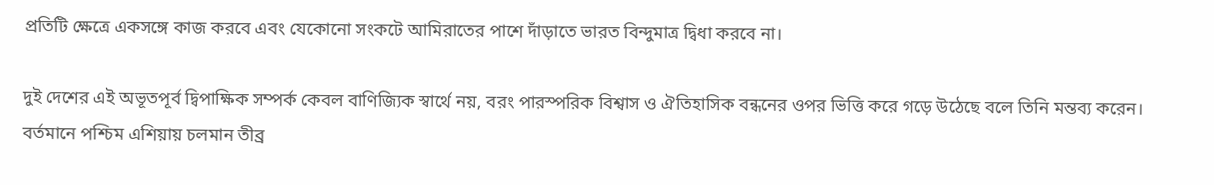প্রতিটি ক্ষেত্রে একসঙ্গে কাজ করবে এবং যেকোনো সংকটে আমিরাতের পাশে দাঁড়াতে ভারত বিন্দুমাত্র দ্বিধা করবে না।

দুই দেশের এই অভূতপূর্ব দ্বিপাক্ষিক সম্পর্ক কেবল বাণিজ্যিক স্বার্থে নয়, বরং পারস্পরিক বিশ্বাস ও ঐতিহাসিক বন্ধনের ওপর ভিত্তি করে গড়ে উঠেছে বলে তিনি মন্তব্য করেন। বর্তমানে পশ্চিম এশিয়ায় চলমান তীব্র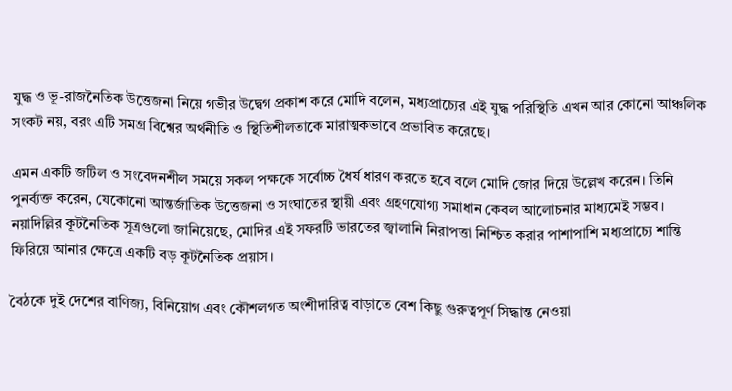যুদ্ধ ও ভূ-রাজনৈতিক উত্তেজনা নিয়ে গভীর উদ্বেগ প্রকাশ করে মোদি বলেন, মধ্যপ্রাচ্যের এই যুদ্ধ পরিস্থিতি এখন আর কোনো আঞ্চলিক সংকট নয়, বরং এটি সমগ্র বিশ্বের অর্থনীতি ও স্থিতিশীলতাকে মারাত্মকভাবে প্রভাবিত করেছে।

এমন একটি জটিল ও সংবেদনশীল সময়ে সকল পক্ষকে সর্বোচ্চ ধৈর্য ধারণ করতে হবে বলে মোদি জোর দিয়ে উল্লেখ করেন। তিনি পুনর্ব্যক্ত করেন, যেকোনো আন্তর্জাতিক উত্তেজনা ও সংঘাতের স্থায়ী এবং গ্রহণযোগ্য সমাধান কেবল আলোচনার মাধ্যমেই সম্ভব। নয়াদিল্লির কূটনৈতিক সূত্রগুলো জানিয়েছে, মোদির এই সফরটি ভারতের জ্বালানি নিরাপত্তা নিশ্চিত করার পাশাপাশি মধ্যপ্রাচ্যে শান্তি ফিরিয়ে আনার ক্ষেত্রে একটি বড় কূটনৈতিক প্রয়াস।

বৈঠকে দুই দেশের বাণিজ্য, বিনিয়োগ এবং কৌশলগত অংশীদারিত্ব বাড়াতে বেশ কিছু গুরুত্বপূর্ণ সিদ্ধান্ত নেওয়া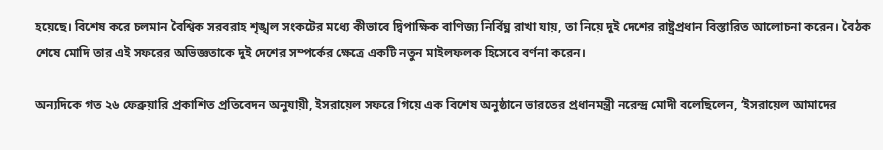হয়েছে। বিশেষ করে চলমান বৈশ্বিক সরবরাহ শৃঙ্খল সংকটের মধ্যে কীভাবে দ্বিপাক্ষিক বাণিজ্য নির্বিঘ্ন রাখা যায়, তা নিয়ে দুই দেশের রাষ্ট্রপ্রধান বিস্তারিত আলোচনা করেন। বৈঠক শেষে মোদি তার এই সফরের অভিজ্ঞতাকে দুই দেশের সম্পর্কের ক্ষেত্রে একটি নতুন মাইলফলক হিসেবে বর্ণনা করেন।

অন্যদিকে গত ২৬ ফেব্রুয়ারি প্রকাশিত প্রতিবেদন অনুযায়ী, ইসরায়েল সফরে গিয়ে এক বিশেষ অনুষ্ঠানে ভারতের প্রধানমন্ত্রী নরেন্দ্র মোদী বলেছিলেন, ‘ইসরায়েল আমাদের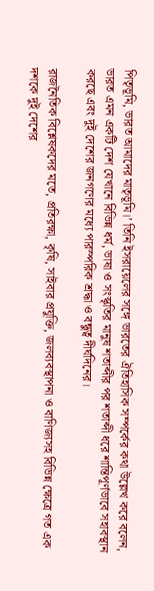পিতৃভূমি, ভারত আমাদের মাতৃভূমি।’ তিনি ইসরায়েলের সঙ্গে ভারতের ঐতিহাসিক সম্পর্কের কথা উল্লেখ করে বলেন, ভারত এমন একটি দেশ যেখানে বিভিন্ন ধর্ম, ভাষা ও সংস্কৃতির মানুষ শতাব্দীর পর শতাব্দী ধরে শান্তিপূর্ণভাবে সহাবস্থান করছে এবং দুই দেশের জনগণের মধ্যে পারস্পরিক শ্রদ্ধা ও বন্ধুত্ব দীর্ঘদিনের।

রাজনৈতিক বিশ্লেষকদের মতে, প্রতিরক্ষা, কৃষি, সাইবার প্রযুক্তি, জলব্যবস্থাপনা ও বাণিজ্যসহ বিভিন্ন ক্ষেত্রে গত এক দশকে দুই দেশের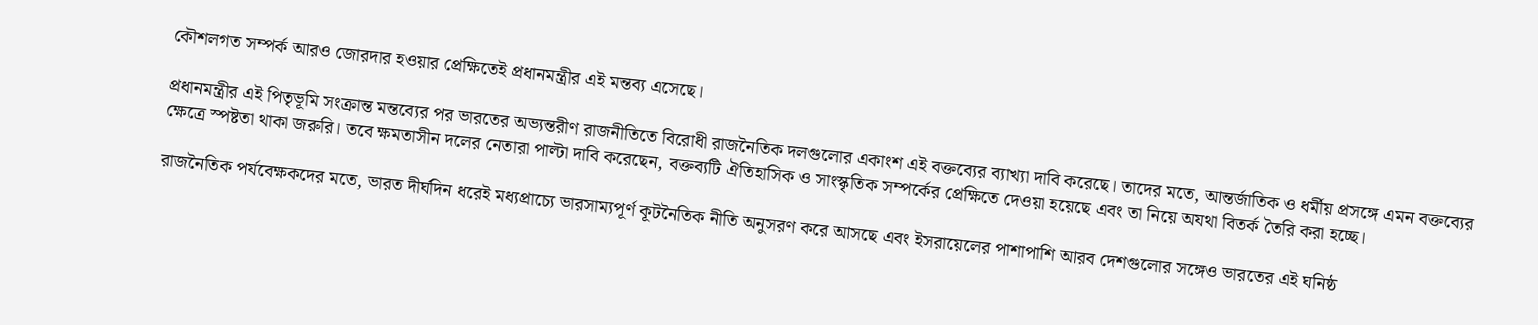কৌশলগত সম্পর্ক আরও জোরদার হওয়ার প্রেক্ষিতেই প্রধানমন্ত্রীর এই মন্তব্য এসেছে।

প্রধানমন্ত্রীর এই পিতৃভূমি সংক্রান্ত মন্তব্যের পর ভারতের অভ্যন্তরীণ রাজনীতিতে বিরোধী রাজনৈতিক দলগুলোর একাংশ এই বক্তব্যের ব্যাখ্যা দাবি করেছে। তাদের মতে, আন্তর্জাতিক ও ধর্মীয় প্রসঙ্গে এমন বক্তব্যের ক্ষেত্রে স্পষ্টতা থাকা জরুরি। তবে ক্ষমতাসীন দলের নেতারা পাল্টা দাবি করেছেন, বক্তব্যটি ঐতিহাসিক ও সাংস্কৃতিক সম্পর্কের প্রেক্ষিতে দেওয়া হয়েছে এবং তা নিয়ে অযথা বিতর্ক তৈরি করা হচ্ছে।

রাজনৈতিক পর্যবেক্ষকদের মতে, ভারত দীর্ঘদিন ধরেই মধ্যপ্রাচ্যে ভারসাম্যপূর্ণ কূটনৈতিক নীতি অনুসরণ করে আসছে এবং ইসরায়েলের পাশাপাশি আরব দেশগুলোর সঙ্গেও ভারতের এই ঘনিষ্ঠ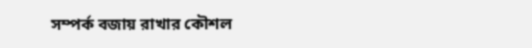সম্পর্ক বজায় রাখার কৌশল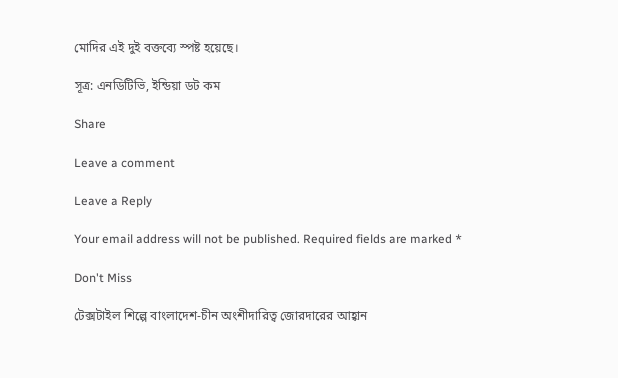মোদির এই দুই বক্তব্যে স্পষ্ট হয়েছে।

সূত্র: এনডিটিভি, ইন্ডিয়া ডট কম

Share

Leave a comment

Leave a Reply

Your email address will not be published. Required fields are marked *

Don't Miss

টেক্সটাইল শিল্পে বাংলাদেশ-চীন অংশীদারিত্ব জোরদারের আহ্বান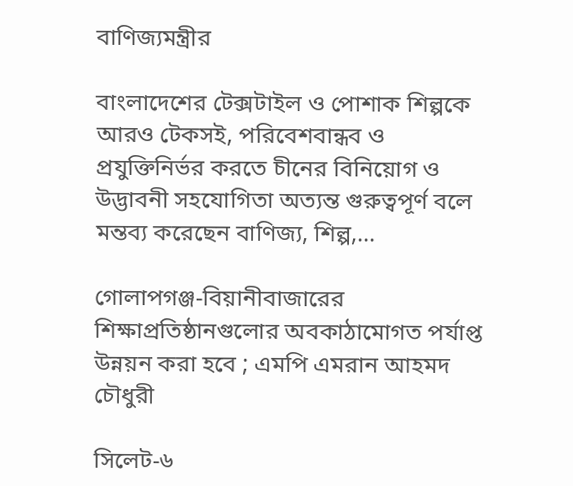বাণিজ্যমন্ত্রীর

বাংলাদেশের টেক্সটাইল ও পোশাক শিল্পকে আরও টেকসই, পরিবেশবান্ধব ও প্রযুক্তিনির্ভর করতে চীনের বিনিয়োগ ও উদ্ভাবনী সহযোগিতা অত্যন্ত গুরুত্বপূর্ণ বলে মন্তব্য করেছেন বাণিজ্য, শিল্প,...

গোলাপগঞ্জ-বিয়ানীবাজারের শিক্ষাপ্রতিষ্ঠানগুলোর অবকাঠামোগত পর্যাপ্ত উন্নয়ন করা হবে ; এমপি এমরান আহমদ চৌধুরী

সিলেট-৬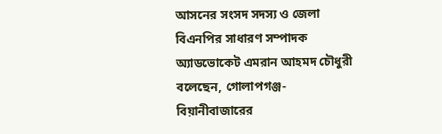আসনের সংসদ সদস্য ও জেলা বিএনপির সাধারণ সম্পাদক অ্যাডভোকেট এমরান আহমদ চৌধুরী বলেছেন, গোলাপগঞ্জ-বিয়ানীবাজারের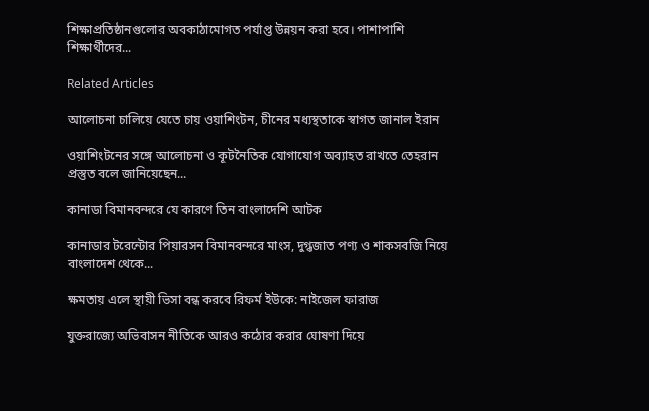শিক্ষাপ্রতিষ্ঠানগুলোর অবকাঠামোগত পর্যাপ্ত উন্নয়ন করা হবে। পাশাপাশি শিক্ষার্থীদের...

Related Articles

আলোচনা চালিয়ে যেতে চায় ওয়াশিংটন, চীনের মধ্যস্থতাকে স্বাগত জানাল ইরান

ওয়াশিংটনের সঙ্গে আলোচনা ও কূটনৈতিক যোগাযোগ অব্যাহত রাখতে তেহরান প্রস্তুত বলে জানিয়েছেন...

কানাডা বিমানবন্দরে যে কারণে তিন বাংলাদেশি আটক

কানাডার টরেন্টোর পিয়ারসন বিমানবন্দরে মাংস, দুগ্ধজাত পণ্য ও শাকসবজি নিয়ে বাংলাদেশ থেকে...

ক্ষমতায় এলে স্থায়ী ভিসা বন্ধ করবে রিফর্ম ইউকে: নাইজেল ফারাজ

যুক্তরাজ্যে অভিবাসন নীতিকে আরও কঠোর করার ঘোষণা দিয়ে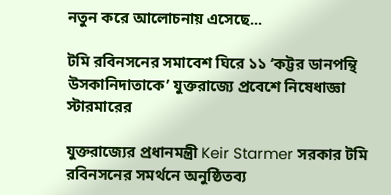নতুন করে আলোচনায় এসেছে...

টমি রবিনসনের সমাবেশ ঘিরে ১১ ‘কট্টর ডানপন্থি উসকানিদাতাকে’ যুক্তরাজ্যে প্রবেশে নিষেধাজ্ঞা স্টারমারের

যুক্তরাজ্যের প্রধানমন্ত্রী Keir Starmer সরকার টমি রবিনসনের সমর্থনে অনুষ্ঠিতব্য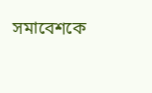সমাবেশকে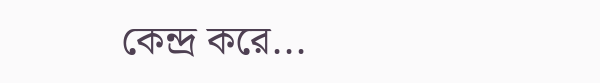কেন্দ্র করে...